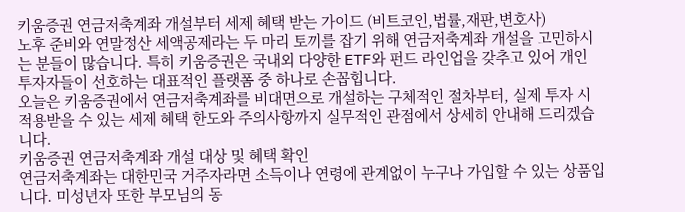키움증권 연금저축계좌 개설부터 세제 혜택 받는 가이드 (비트코인,법률,재판,변호사)
노후 준비와 연말정산 세액공제라는 두 마리 토끼를 잡기 위해 연금저축계좌 개설을 고민하시는 분들이 많습니다. 특히 키움증권은 국내외 다양한 ETF와 펀드 라인업을 갖추고 있어 개인 투자자들이 선호하는 대표적인 플랫폼 중 하나로 손꼽힙니다.
오늘은 키움증권에서 연금저축계좌를 비대면으로 개설하는 구체적인 절차부터, 실제 투자 시 적용받을 수 있는 세제 혜택 한도와 주의사항까지 실무적인 관점에서 상세히 안내해 드리겠습니다.
키움증권 연금저축계좌 개설 대상 및 혜택 확인
연금저축계좌는 대한민국 거주자라면 소득이나 연령에 관계없이 누구나 가입할 수 있는 상품입니다. 미성년자 또한 부모님의 동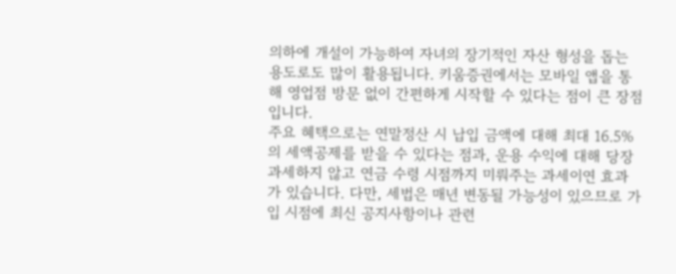의하에 개설이 가능하여 자녀의 장기적인 자산 형성을 돕는 용도로도 많이 활용됩니다. 키움증권에서는 모바일 앱을 통해 영업점 방문 없이 간편하게 시작할 수 있다는 점이 큰 장점입니다.
주요 혜택으로는 연말정산 시 납입 금액에 대해 최대 16.5%의 세액공제를 받을 수 있다는 점과, 운용 수익에 대해 당장 과세하지 않고 연금 수령 시점까지 미뤄주는 과세이연 효과가 있습니다. 다만, 세법은 매년 변동될 가능성이 있으므로 가입 시점에 최신 공지사항이나 관련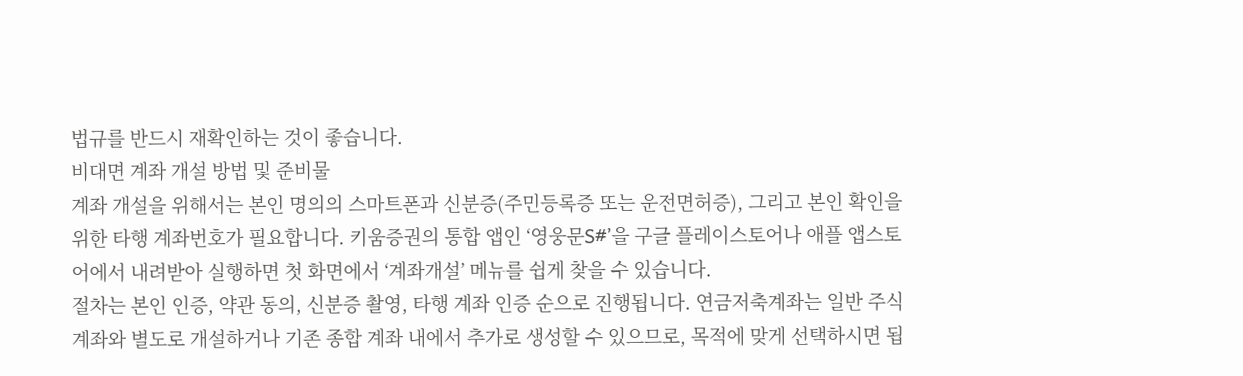법규를 반드시 재확인하는 것이 좋습니다.
비대면 계좌 개설 방법 및 준비물
계좌 개설을 위해서는 본인 명의의 스마트폰과 신분증(주민등록증 또는 운전면허증), 그리고 본인 확인을 위한 타행 계좌번호가 필요합니다. 키움증권의 통합 앱인 ‘영웅문S#’을 구글 플레이스토어나 애플 앱스토어에서 내려받아 실행하면 첫 화면에서 ‘계좌개설’ 메뉴를 쉽게 찾을 수 있습니다.
절차는 본인 인증, 약관 동의, 신분증 촬영, 타행 계좌 인증 순으로 진행됩니다. 연금저축계좌는 일반 주식 계좌와 별도로 개설하거나 기존 종합 계좌 내에서 추가로 생성할 수 있으므로, 목적에 맞게 선택하시면 됩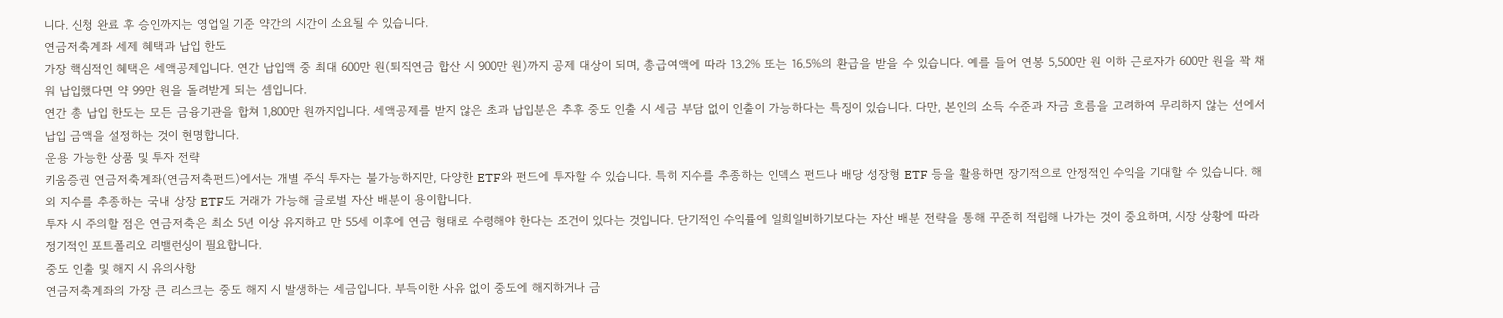니다. 신청 완료 후 승인까지는 영업일 기준 약간의 시간이 소요될 수 있습니다.
연금저축계좌 세제 혜택과 납입 한도
가장 핵심적인 혜택은 세액공제입니다. 연간 납입액 중 최대 600만 원(퇴직연금 합산 시 900만 원)까지 공제 대상이 되며, 총급여액에 따라 13.2% 또는 16.5%의 환급을 받을 수 있습니다. 예를 들어 연봉 5,500만 원 이하 근로자가 600만 원을 꽉 채워 납입했다면 약 99만 원을 돌려받게 되는 셈입니다.
연간 총 납입 한도는 모든 금융기관을 합쳐 1,800만 원까지입니다. 세액공제를 받지 않은 초과 납입분은 추후 중도 인출 시 세금 부담 없이 인출이 가능하다는 특징이 있습니다. 다만, 본인의 소득 수준과 자금 흐름을 고려하여 무리하지 않는 선에서 납입 금액을 설정하는 것이 현명합니다.
운용 가능한 상품 및 투자 전략
키움증권 연금저축계좌(연금저축펀드)에서는 개별 주식 투자는 불가능하지만, 다양한 ETF와 펀드에 투자할 수 있습니다. 특히 지수를 추종하는 인덱스 펀드나 배당 성장형 ETF 등을 활용하면 장기적으로 안정적인 수익을 기대할 수 있습니다. 해외 지수를 추종하는 국내 상장 ETF도 거래가 가능해 글로벌 자산 배분이 용이합니다.
투자 시 주의할 점은 연금저축은 최소 5년 이상 유지하고 만 55세 이후에 연금 형태로 수령해야 한다는 조건이 있다는 것입니다. 단기적인 수익률에 일희일비하기보다는 자산 배분 전략을 통해 꾸준히 적립해 나가는 것이 중요하며, 시장 상황에 따라 정기적인 포트폴리오 리밸런싱이 필요합니다.
중도 인출 및 해지 시 유의사항
연금저축계좌의 가장 큰 리스크는 중도 해지 시 발생하는 세금입니다. 부득이한 사유 없이 중도에 해지하거나 금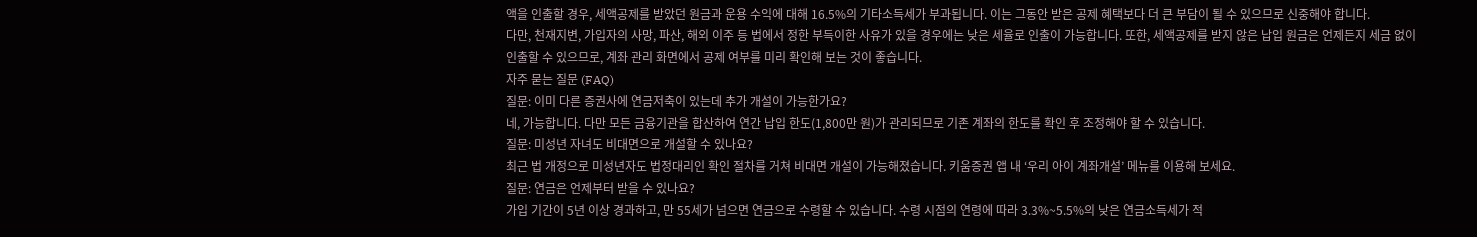액을 인출할 경우, 세액공제를 받았던 원금과 운용 수익에 대해 16.5%의 기타소득세가 부과됩니다. 이는 그동안 받은 공제 혜택보다 더 큰 부담이 될 수 있으므로 신중해야 합니다.
다만, 천재지변, 가입자의 사망, 파산, 해외 이주 등 법에서 정한 부득이한 사유가 있을 경우에는 낮은 세율로 인출이 가능합니다. 또한, 세액공제를 받지 않은 납입 원금은 언제든지 세금 없이 인출할 수 있으므로, 계좌 관리 화면에서 공제 여부를 미리 확인해 보는 것이 좋습니다.
자주 묻는 질문 (FAQ)
질문: 이미 다른 증권사에 연금저축이 있는데 추가 개설이 가능한가요?
네, 가능합니다. 다만 모든 금융기관을 합산하여 연간 납입 한도(1,800만 원)가 관리되므로 기존 계좌의 한도를 확인 후 조정해야 할 수 있습니다.
질문: 미성년 자녀도 비대면으로 개설할 수 있나요?
최근 법 개정으로 미성년자도 법정대리인 확인 절차를 거쳐 비대면 개설이 가능해졌습니다. 키움증권 앱 내 ‘우리 아이 계좌개설’ 메뉴를 이용해 보세요.
질문: 연금은 언제부터 받을 수 있나요?
가입 기간이 5년 이상 경과하고, 만 55세가 넘으면 연금으로 수령할 수 있습니다. 수령 시점의 연령에 따라 3.3%~5.5%의 낮은 연금소득세가 적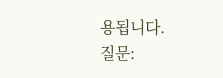용됩니다.
질문: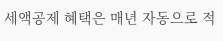세액공제 혜택은 매년 자동으로 적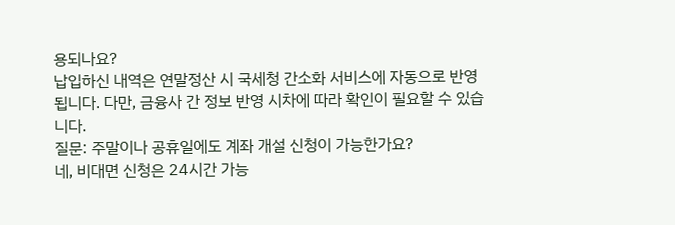용되나요?
납입하신 내역은 연말정산 시 국세청 간소화 서비스에 자동으로 반영됩니다. 다만, 금융사 간 정보 반영 시차에 따라 확인이 필요할 수 있습니다.
질문: 주말이나 공휴일에도 계좌 개설 신청이 가능한가요?
네, 비대면 신청은 24시간 가능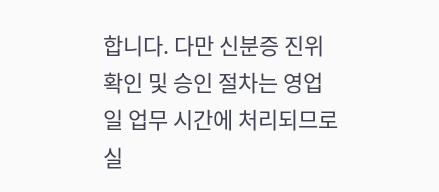합니다. 다만 신분증 진위 확인 및 승인 절차는 영업일 업무 시간에 처리되므로 실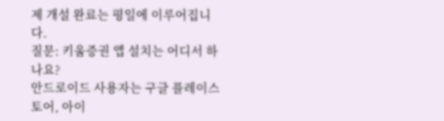제 개설 완료는 평일에 이루어집니다.
질문: 키움증권 앱 설치는 어디서 하나요?
안드로이드 사용자는 구글 플레이스토어, 아이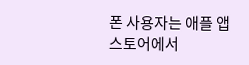폰 사용자는 애플 앱스토어에서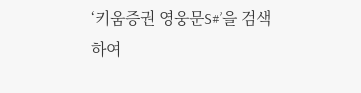‘키움증권 영웅문S#’을 검색하여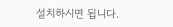설치하시면 됩니다.